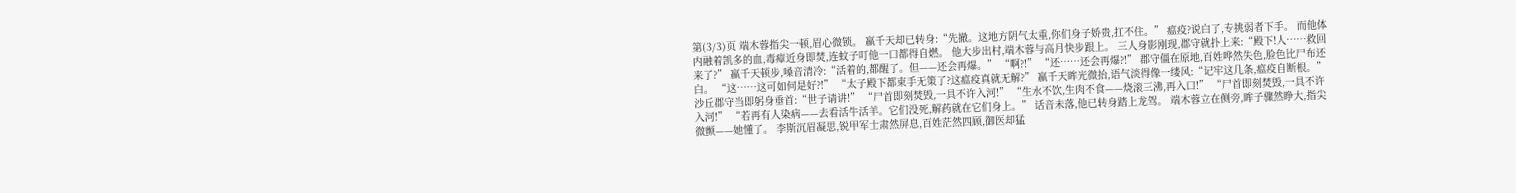第(3/3)页 端木蓉指尖一顿,眉心微锁。 嬴千天却已转身:“先撤。这地方阴气太重,你们身子娇贵,扛不住。” 瘟疫?说白了,专挑弱者下手。 而他体内融着凯多的血,毒瘴近身即焚,连蚊子叮他一口都得自燃。 他大步出村,端木蓉与高月快步跟上。 三人身影刚现,郡守就扑上来:“殿下!人……救回来了?” 嬴千天顿步,嗓音清冷:“活着的,都醒了。但——还会再爆。” “啊?!” “还……还会再爆?!” 郡守僵在原地,百姓哗然失色,脸色比尸布还白。 “这……这可如何是好?!” “太子殿下都束手无策了?这瘟疫真就无解?” 嬴千天眸光微抬,语气淡得像一缕风:“记牢这几条,瘟疫自断根。” 沙丘郡守当即躬身垂首:“世子请讲!” “尸首即刻焚毁,一具不许入河!” “生水不饮,生肉不食——烧滚三沸,再入口!” “尸首即刻焚毁,一具不许入河!” “若再有人染病——去看活牛活羊。它们没死,解药就在它们身上。” 话音未落,他已转身踏上龙驾。 端木蓉立在侧旁,眸子骤然睁大,指尖微颤——她懂了。 李斯沉眉凝思,锐甲军士肃然屏息,百姓茫然四顾,御医却猛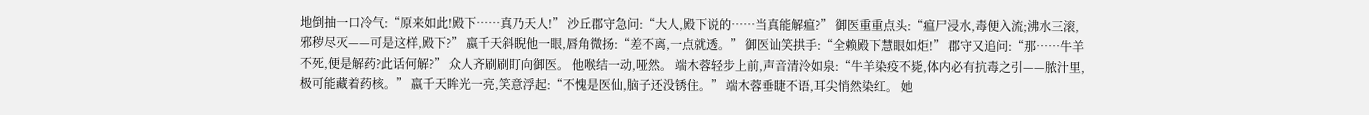地倒抽一口冷气:“原来如此!殿下……真乃天人!” 沙丘郡守急问:“大人,殿下说的……当真能解瘟?” 御医重重点头:“瘟尸浸水,毒便入流;沸水三滚,邪秽尽灭——可是这样,殿下?” 嬴千天斜睨他一眼,唇角微扬:“差不离,一点就透。” 御医讪笑拱手:“全赖殿下慧眼如炬!” 郡守又追问:“那……牛羊不死,便是解药?此话何解?” 众人齐刷刷盯向御医。 他喉结一动,哑然。 端木蓉轻步上前,声音清泠如泉:“牛羊染疫不毙,体内必有抗毒之引——脓汁里,极可能藏着药核。” 嬴千天眸光一亮,笑意浮起:“不愧是医仙,脑子还没锈住。” 端木蓉垂睫不语,耳尖悄然染红。 她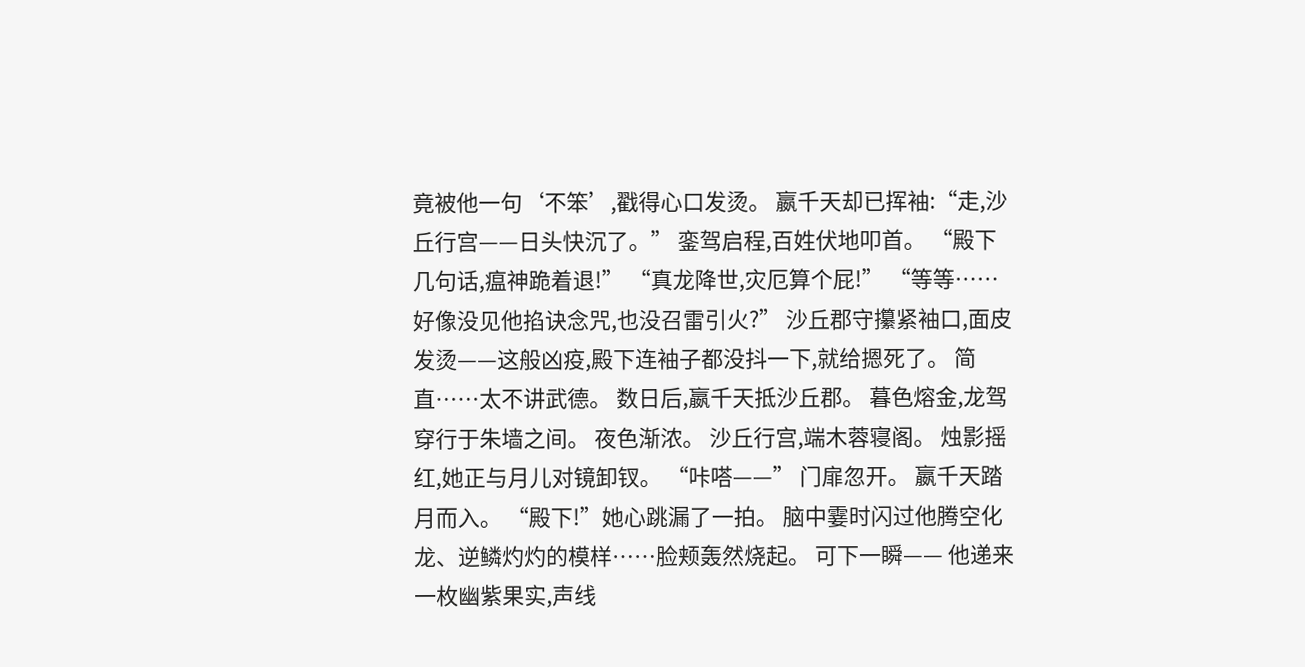竟被他一句‘不笨’,戳得心口发烫。 嬴千天却已挥袖:“走,沙丘行宫——日头快沉了。” 銮驾启程,百姓伏地叩首。 “殿下几句话,瘟神跪着退!” “真龙降世,灾厄算个屁!” “等等……好像没见他掐诀念咒,也没召雷引火?” 沙丘郡守攥紧袖口,面皮发烫——这般凶疫,殿下连袖子都没抖一下,就给摁死了。 简直……太不讲武德。 数日后,嬴千天抵沙丘郡。 暮色熔金,龙驾穿行于朱墙之间。 夜色渐浓。 沙丘行宫,端木蓉寝阁。 烛影摇红,她正与月儿对镜卸钗。 “咔嗒——” 门扉忽开。 嬴千天踏月而入。 “殿下!”她心跳漏了一拍。 脑中霎时闪过他腾空化龙、逆鳞灼灼的模样……脸颊轰然烧起。 可下一瞬—— 他递来一枚幽紫果实,声线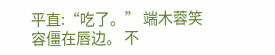平直:“吃了。” 端木蓉笑容僵在唇边。 不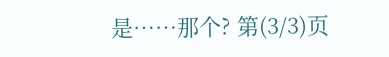是……那个? 第(3/3)页